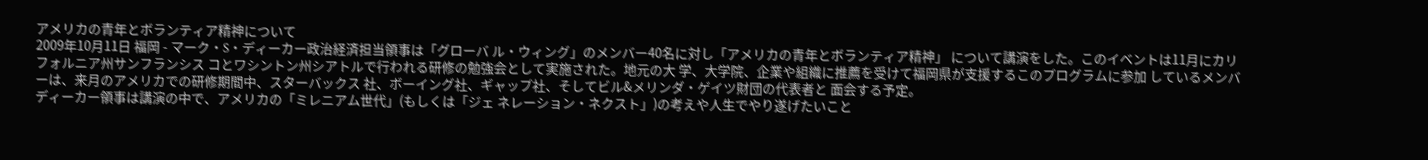アメリカの青年とボランティア精神について
2009年10月11日 福岡 - マーク・S・ディーカー政治経済担当領事は「グローバ ル・ウィング」のメンバー40名に対し「アメリカの青年とボランティア精神」 について講演をした。このイベントは11月にカリフォルニア州サンフランシス コとワシントン州シアトルで行われる研修の勉強会として実施された。地元の大 学、大学院、企業や組織に推薦を受けて福岡県が支援するこのプログラムに参加 しているメンバーは、来月のアメリカでの研修期間中、スターバックス 社、ボーイング社、ギャップ社、そしてビル&メリンダ・ゲイツ財団の代表者と 面会する予定。
ディーカー領事は講演の中で、アメリカの「ミレニアム世代」(もしくは「ジェ ネレーション・ネクスト」)の考えや人生でやり遂げたいこと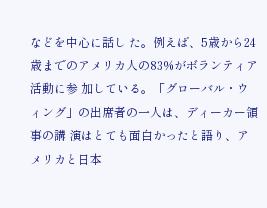などを中心に話し た。例えば、5歳から24歳までのアメリカ人の83%がボランティア活動に参 加している。「グローバル・ウィング」の出席者の一人は、ディーカー領事の講 演はとても面白かったと語り、アメリカと日本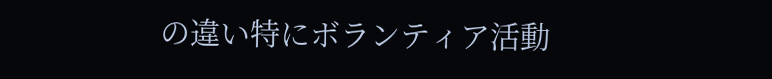の違い特にボランティア活動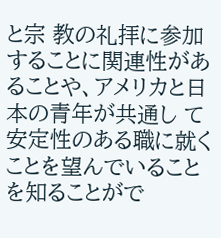と宗 教の礼拝に参加することに関連性があることや、アメリカと日本の青年が共通し て安定性のある職に就くことを望んでいることを知ることがで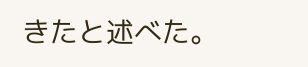きたと述べた。